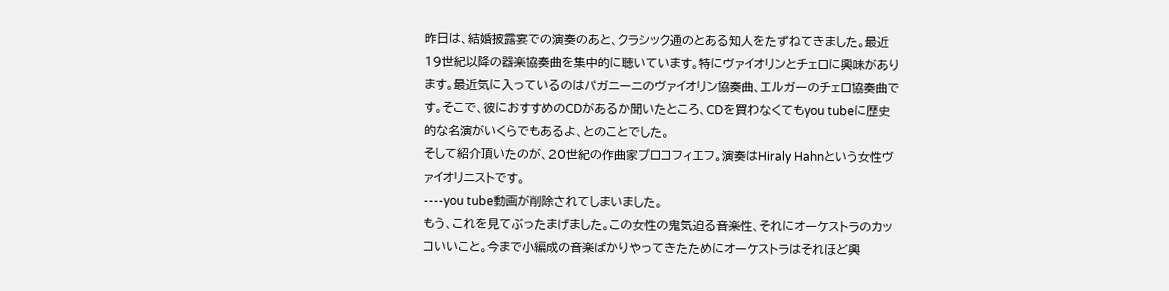昨日は、結婚披露宴での演奏のあと、クラシック通のとある知人をたずねてきました。最近19世紀以降の器楽協奏曲を集中的に聴いています。特にヴァイオリンとチェロに興味があります。最近気に入っているのはパガニーニのヴァイオリン協奏曲、エルガーのチェロ協奏曲です。そこで、彼におすすめのCDがあるか聞いたところ、CDを買わなくてもyou tubeに歴史的な名演がいくらでもあるよ、とのことでした。
そして紹介頂いたのが、20世紀の作曲家プロコフィエフ。演奏はHiraly Hahnという女性ヴァイオリニストです。
----you tube動画が削除されてしまいました。
もう、これを見てぶったまげました。この女性の鬼気迫る音楽性、それにオーケストラのカッコいいこと。今まで小編成の音楽ばかりやってきたためにオーケストラはそれほど興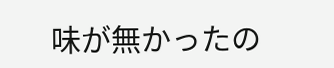味が無かったの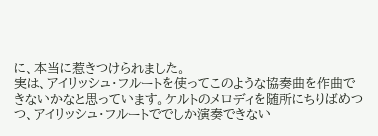に、本当に惹きつけられました。
実は、アイリッシュ・フルートを使ってこのような協奏曲を作曲できないかなと思っています。ケルトのメロディを随所にちりばめつつ、アイリッシュ・フルートででしか演奏できない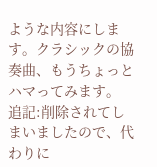ような内容にします。クラシックの協奏曲、もうちょっとハマってみます。
追記:削除されてしまいましたので、代わりに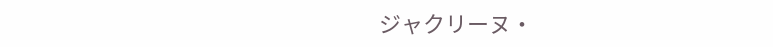ジャクリーヌ・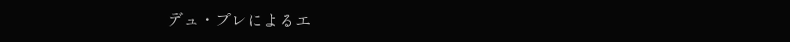デュ・プレによるエ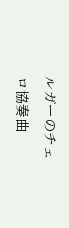ルガーのチェロ協奏曲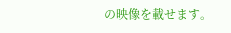の映像を載せます。